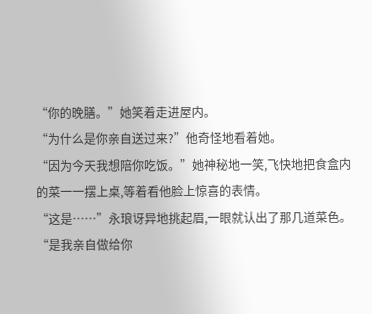“你的晚膳。”她笑着走进屋内。
“为什么是你亲自送过来?”他奇怪地看着她。
“因为今天我想陪你吃饭。”她神秘地一笑,飞快地把食盒内的菜一一摆上桌,等着看他脸上惊喜的表情。
“这是……”永琅讶异地挑起眉,一眼就认出了那几道菜色。
“是我亲自做给你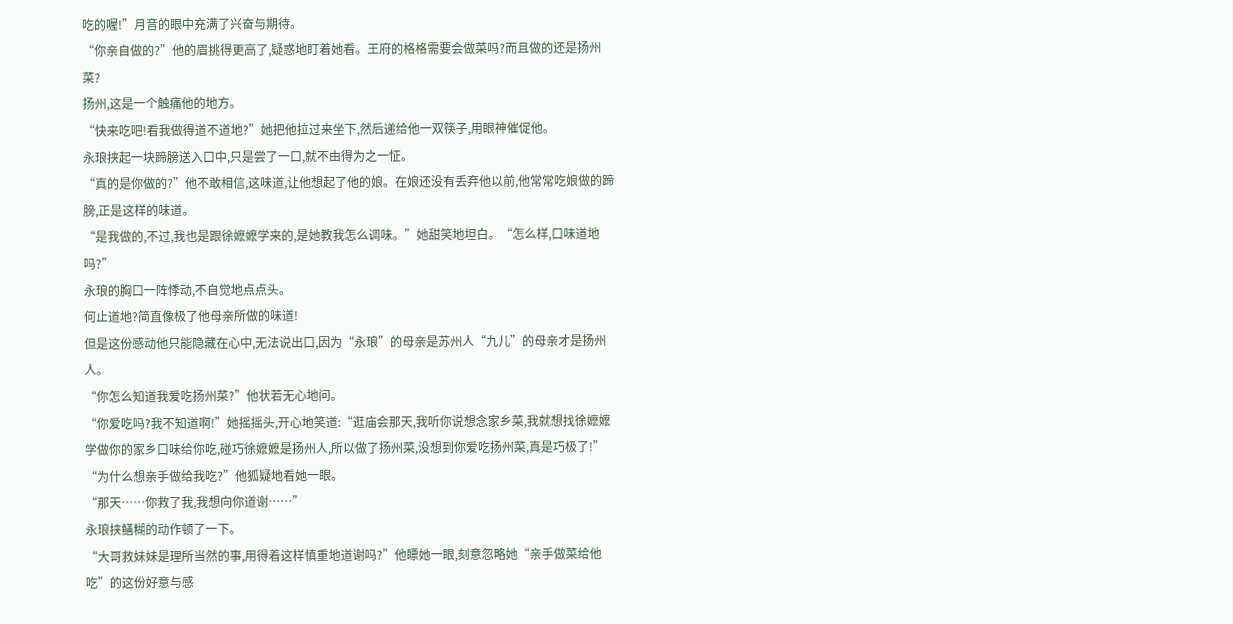吃的喔!”月音的眼中充满了兴奋与期待。
“你亲自做的?”他的眉挑得更高了,疑惑地盯着她看。王府的格格需要会做菜吗?而且做的还是扬州菜?
扬州,这是一个触痛他的地方。
“快来吃吧!看我做得道不道地?”她把他拉过来坐下,然后递给他一双筷子,用眼神催促他。
永琅挟起一块蹄膀送入口中,只是尝了一口,就不由得为之一怔。
“真的是你做的?”他不敢相信,这味道,让他想起了他的娘。在娘还没有丢弃他以前,他常常吃娘做的蹄膀,正是这样的味道。
“是我做的,不过,我也是跟徐嬷嬷学来的,是她教我怎么调味。”她甜笑地坦白。“怎么样,口味道地吗?”
永琅的胸口一阵悸动,不自觉地点点头。
何止道地?简直像极了他母亲所做的味道!
但是这份感动他只能隐藏在心中,无法说出口,因为“永琅”的母亲是苏州人“九儿”的母亲才是扬州人。
“你怎么知道我爱吃扬州菜?”他状若无心地问。
“你爱吃吗?我不知道啊!”她摇摇头,开心地笑道:“逛庙会那天,我听你说想念家乡菜,我就想找徐嬷嬷学做你的家乡口味给你吃,碰巧徐嬷嬷是扬州人,所以做了扬州菜,没想到你爱吃扬州菜,真是巧极了!”
“为什么想亲手做给我吃?”他狐疑地看她一眼。
“那天……你救了我,我想向你道谢……”
永琅挟鳝糊的动作顿了一下。
“大哥救妹妹是理所当然的事,用得着这样慎重地道谢吗?”他瞟她一眼,刻意忽略她“亲手做菜给他吃”的这份好意与感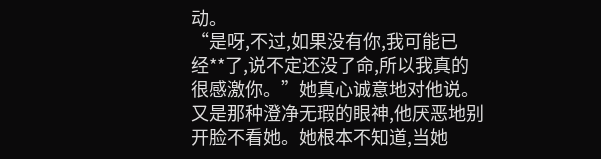动。
“是呀,不过,如果没有你,我可能已经**了,说不定还没了命,所以我真的很感激你。”她真心诚意地对他说。
又是那种澄净无瑕的眼神,他厌恶地别开脸不看她。她根本不知道,当她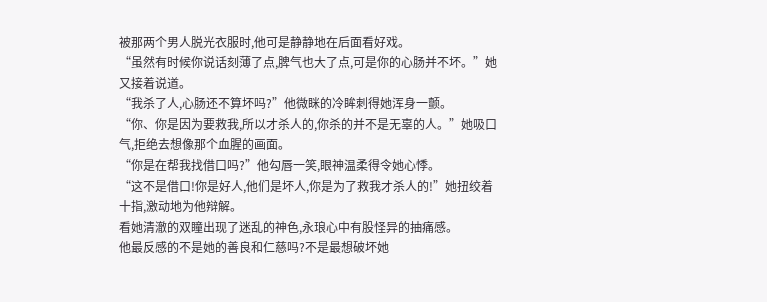被那两个男人脱光衣服时,他可是静静地在后面看好戏。
“虽然有时候你说话刻薄了点,脾气也大了点,可是你的心肠并不坏。”她又接着说道。
“我杀了人,心肠还不算坏吗?”他微眯的冷眸刺得她浑身一颤。
“你、你是因为要救我,所以才杀人的,你杀的并不是无辜的人。”她吸口气,拒绝去想像那个血腥的画面。
“你是在帮我找借口吗?”他勾唇一笑,眼神温柔得令她心悸。
“这不是借口!你是好人,他们是坏人,你是为了救我才杀人的!”她扭绞着十指,激动地为他辩解。
看她清澈的双瞳出现了迷乱的神色,永琅心中有股怪异的抽痛感。
他最反感的不是她的善良和仁慈吗?不是最想破坏她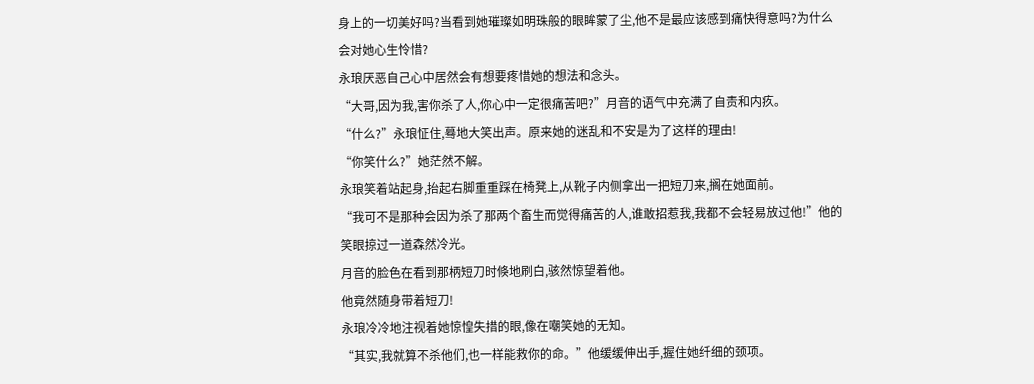身上的一切美好吗?当看到她璀璨如明珠般的眼眸蒙了尘,他不是最应该感到痛快得意吗?为什么会对她心生怜惜?
永琅厌恶自己心中居然会有想要疼惜她的想法和念头。
“大哥,因为我,害你杀了人,你心中一定很痛苦吧?”月音的语气中充满了自责和内疚。
“什么?”永琅怔住,蓦地大笑出声。原来她的迷乱和不安是为了这样的理由!
“你笑什么?”她茫然不解。
永琅笑着站起身,抬起右脚重重踩在椅凳上,从靴子内侧拿出一把短刀来,搁在她面前。
“我可不是那种会因为杀了那两个畜生而觉得痛苦的人,谁敢招惹我,我都不会轻易放过他!”他的笑眼掠过一道森然冷光。
月音的脸色在看到那柄短刀时倏地刷白,骇然惊望着他。
他竟然随身带着短刀!
永琅冷冷地注视着她惊惶失措的眼,像在嘲笑她的无知。
“其实,我就算不杀他们,也一样能救你的命。”他缓缓伸出手,握住她纤细的颈项。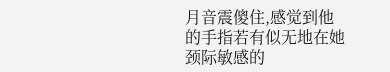月音震傻住,感觉到他的手指若有似无地在她颈际敏感的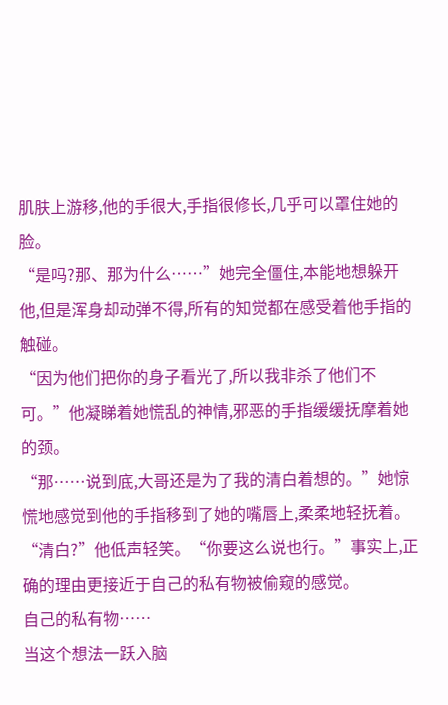肌肤上游移,他的手很大,手指很修长,几乎可以罩住她的脸。
“是吗?那、那为什么……”她完全僵住,本能地想躲开他,但是浑身却动弹不得,所有的知觉都在感受着他手指的触碰。
“因为他们把你的身子看光了,所以我非杀了他们不可。”他凝睇着她慌乱的神情,邪恶的手指缓缓抚摩着她的颈。
“那……说到底,大哥还是为了我的清白着想的。”她惊慌地感觉到他的手指移到了她的嘴唇上,柔柔地轻抚着。
“清白?”他低声轻笑。“你要这么说也行。”事实上,正确的理由更接近于自己的私有物被偷窥的感觉。
自己的私有物……
当这个想法一跃入脑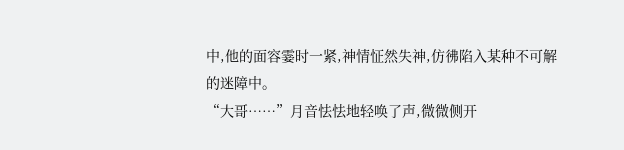中,他的面容霎时一紧,神情怔然失神,仿彿陷入某种不可解的迷障中。
“大哥……”月音怯怯地轻唤了声,微微侧开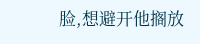脸,想避开他搁放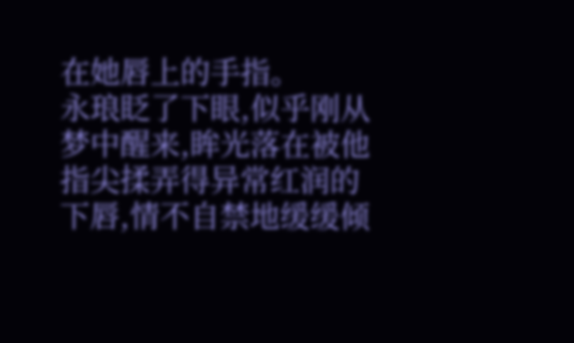在她唇上的手指。
永琅眨了下眼,似乎刚从梦中醒来,眸光落在被他指尖揉弄得异常红润的下唇,情不自禁地缓缓倾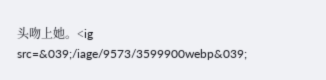头吻上她。<ig src=&039;/iage/9573/3599900webp&039;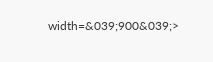width=&039;900&039;>